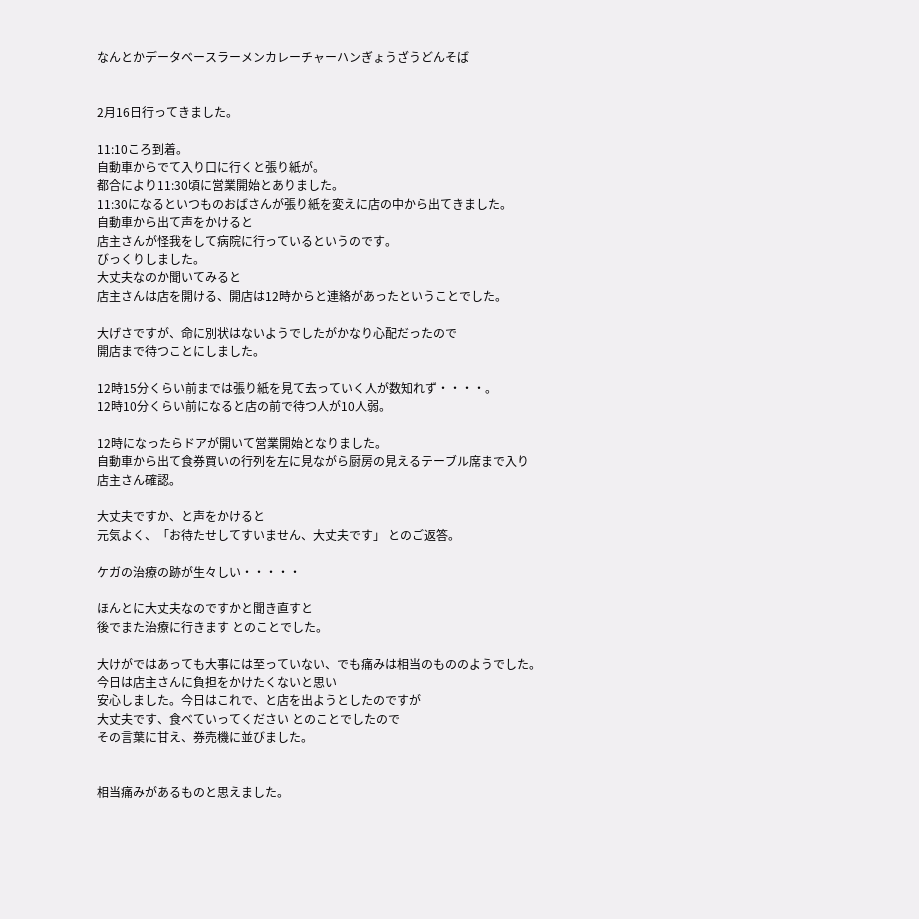なんとかデータベースラーメンカレーチャーハンぎょうざうどんそば


2月16日行ってきました。

11:10ころ到着。
自動車からでて入り口に行くと張り紙が。
都合により11:30頃に営業開始とありました。
11:30になるといつものおばさんが張り紙を変えに店の中から出てきました。
自動車から出て声をかけると
店主さんが怪我をして病院に行っているというのです。
びっくりしました。
大丈夫なのか聞いてみると
店主さんは店を開ける、開店は12時からと連絡があったということでした。

大げさですが、命に別状はないようでしたがかなり心配だったので
開店まで待つことにしました。

12時15分くらい前までは張り紙を見て去っていく人が数知れず・・・・。
12時10分くらい前になると店の前で待つ人が10人弱。

12時になったらドアが開いて営業開始となりました。
自動車から出て食券買いの行列を左に見ながら厨房の見えるテーブル席まで入り
店主さん確認。

大丈夫ですか、と声をかけると
元気よく、「お待たせしてすいません、大丈夫です」 とのご返答。

ケガの治療の跡が生々しい・・・・・

ほんとに大丈夫なのですかと聞き直すと
後でまた治療に行きます とのことでした。

大けがではあっても大事には至っていない、でも痛みは相当のもののようでした。
今日は店主さんに負担をかけたくないと思い
安心しました。今日はこれで、と店を出ようとしたのですが
大丈夫です、食べていってください とのことでしたので
その言葉に甘え、券売機に並びました。


相当痛みがあるものと思えました。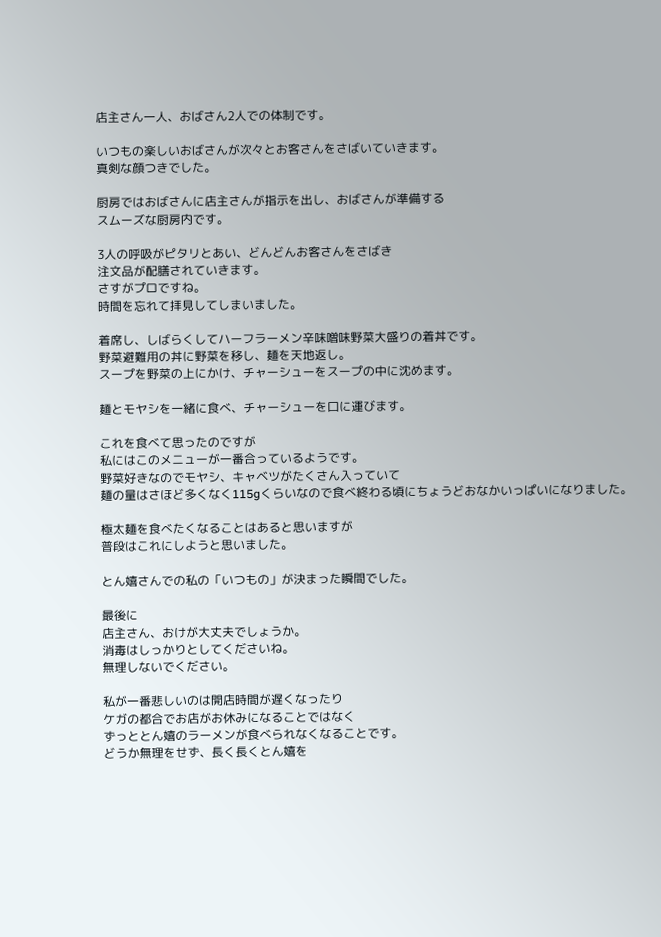店主さん一人、おばさん2人での体制です。

いつもの楽しいおばさんが次々とお客さんをさばいていきます。
真剣な顔つきでした。

厨房ではおばさんに店主さんが指示を出し、おばさんが準備する
スムーズな厨房内です。

3人の呼吸がピタリとあい、どんどんお客さんをさばき
注文品が配膳されていきます。
さすがプロですね。
時間を忘れて拝見してしまいました。

着席し、しばらくしてハーフラーメン辛味噌味野菜大盛りの着丼です。
野菜避難用の丼に野菜を移し、麺を天地返し。
スープを野菜の上にかけ、チャーシューをスープの中に沈めます。

麺とモヤシを一緒に食べ、チャーシューを口に運びます。

これを食べて思ったのですが
私にはこのメニューが一番合っているようです。
野菜好きなのでモヤシ、キャベツがたくさん入っていて
麺の量はさほど多くなく115gくらいなので食べ終わる頃にちょうどおなかいっぱいになりました。

極太麺を食べたくなることはあると思いますが
普段はこれにしようと思いました。

とん嬉さんでの私の「いつもの」が決まった瞬間でした。

最後に
店主さん、おけが大丈夫でしょうか。
消毒はしっかりとしてくださいね。
無理しないでください。

私が一番悲しいのは開店時間が遅くなったり
ケガの都合でお店がお休みになることではなく
ずっととん嬉のラーメンが食べられなくなることです。
どうか無理をせず、長く長くとん嬉を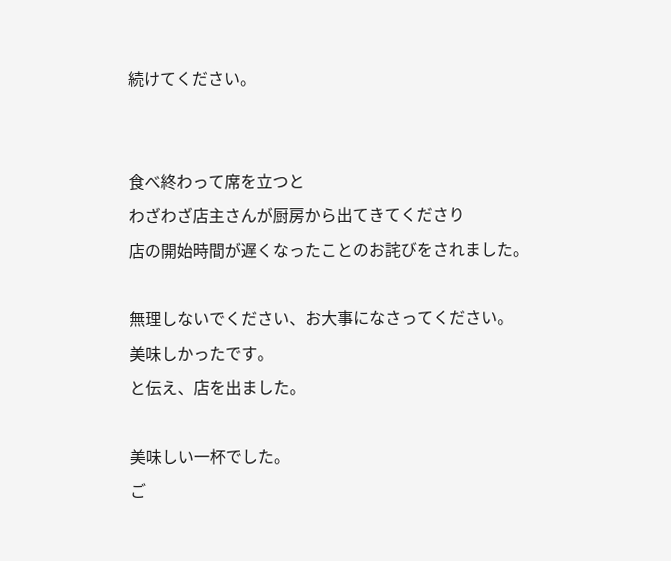続けてください。


食べ終わって席を立つと
わざわざ店主さんが厨房から出てきてくださり
店の開始時間が遅くなったことのお詫びをされました。

無理しないでください、お大事になさってください。
美味しかったです。
と伝え、店を出ました。

美味しい一杯でした。
ご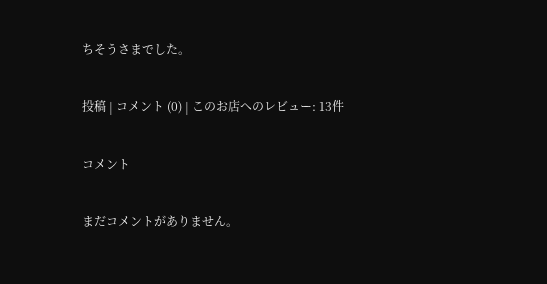ちそうさまでした。

投稿 | コメント (0) | このお店へのレビュー: 13件

コメント

まだコメントがありません。